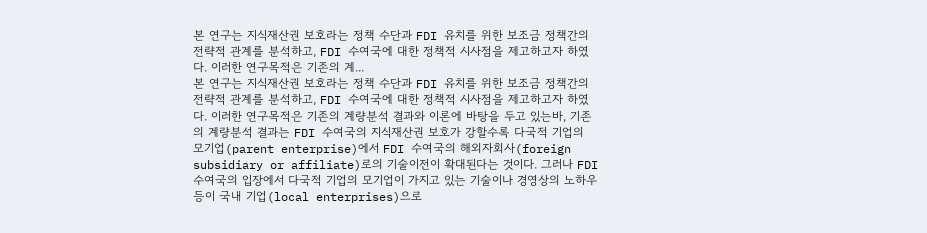본 연구는 지식재산권 보호라는 정책 수단과 FDI 유치를 위한 보조금 정책간의 전략적 관계를 분석하고, FDI 수여국에 대한 정책적 시사점을 제고하고자 하였다. 이러한 연구목적은 기존의 계...
본 연구는 지식재산권 보호라는 정책 수단과 FDI 유치를 위한 보조금 정책간의 전략적 관계를 분석하고, FDI 수여국에 대한 정책적 시사점을 제고하고자 하였다. 이러한 연구목적은 기존의 계량분석 결과와 이론에 바탕을 두고 있는바, 기존의 계량분석 결과는 FDI 수여국의 지식재산권 보호가 강할수록 다국적 기업의 모기업(parent enterprise)에서 FDI 수여국의 해외자회사(foreign subsidiary or affiliate)로의 기술이전이 확대된다는 것이다. 그러나 FDI 수여국의 입장에서 다국적 기업의 모기업이 가지고 있는 기술이나 경영상의 노하우 등이 국내 기업(local enterprises)으로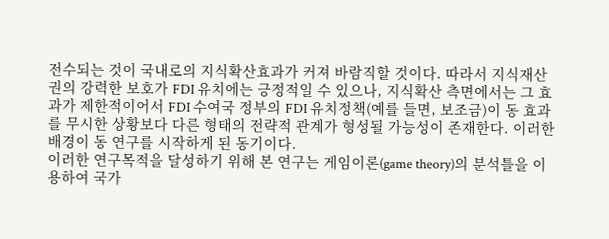전수되는 것이 국내로의 지식확산효과가 커져 바람직할 것이다. 따라서 지식재산권의 강력한 보호가 FDI 유치에는 긍정적일 수 있으나, 지식확산 측면에서는 그 효과가 제한적이어서 FDI 수여국 정부의 FDI 유치정책(예를 들면, 보조금)이 동 효과를 무시한 상황보다 다른 형태의 전략적 관계가 형성될 가능성이 존재한다. 이러한 배경이 동 연구를 시작하게 된 동기이다.
이러한 연구목적을 달성하기 위해 본 연구는 게임이론(game theory)의 분석틀을 이용하여 국가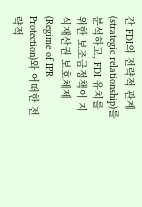간 FDI의 전략적 관계(strategic relationship)를 분석하고, FDI 유치를 위한 보조금정책이 지식재산권 보호체제(Regime of IPR Protection)와 어떠한 전략적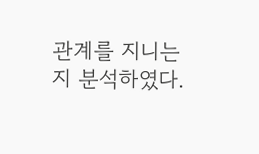관계를 지니는지 분석하였다.